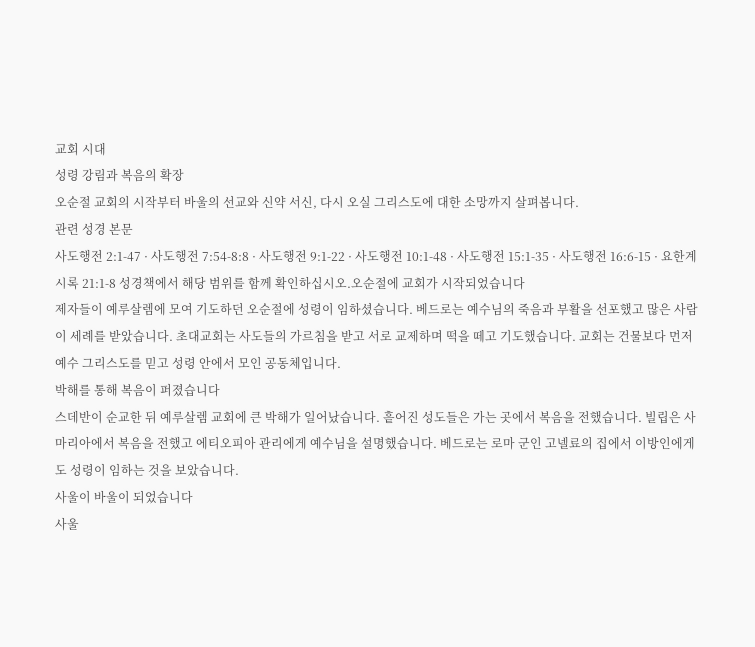교회 시대
성령 강림과 복음의 확장
오순절 교회의 시작부터 바울의 선교와 신약 서신, 다시 오실 그리스도에 대한 소망까지 살펴봅니다.
관련 성경 본문
사도행전 2:1-47 · 사도행전 7:54-8:8 · 사도행전 9:1-22 · 사도행전 10:1-48 · 사도행전 15:1-35 · 사도행전 16:6-15 · 요한계시록 21:1-8 성경책에서 해당 범위를 함께 확인하십시오.오순절에 교회가 시작되었습니다
제자들이 예루살렘에 모여 기도하던 오순절에 성령이 임하셨습니다. 베드로는 예수님의 죽음과 부활을 선포했고 많은 사람이 세례를 받았습니다. 초대교회는 사도들의 가르침을 받고 서로 교제하며 떡을 떼고 기도했습니다. 교회는 건물보다 먼저 예수 그리스도를 믿고 성령 안에서 모인 공동체입니다.
박해를 통해 복음이 퍼졌습니다
스데반이 순교한 뒤 예루살렘 교회에 큰 박해가 일어났습니다. 흩어진 성도들은 가는 곳에서 복음을 전했습니다. 빌립은 사마리아에서 복음을 전했고 에티오피아 관리에게 예수님을 설명했습니다. 베드로는 로마 군인 고넬료의 집에서 이방인에게도 성령이 임하는 것을 보았습니다.
사울이 바울이 되었습니다
사울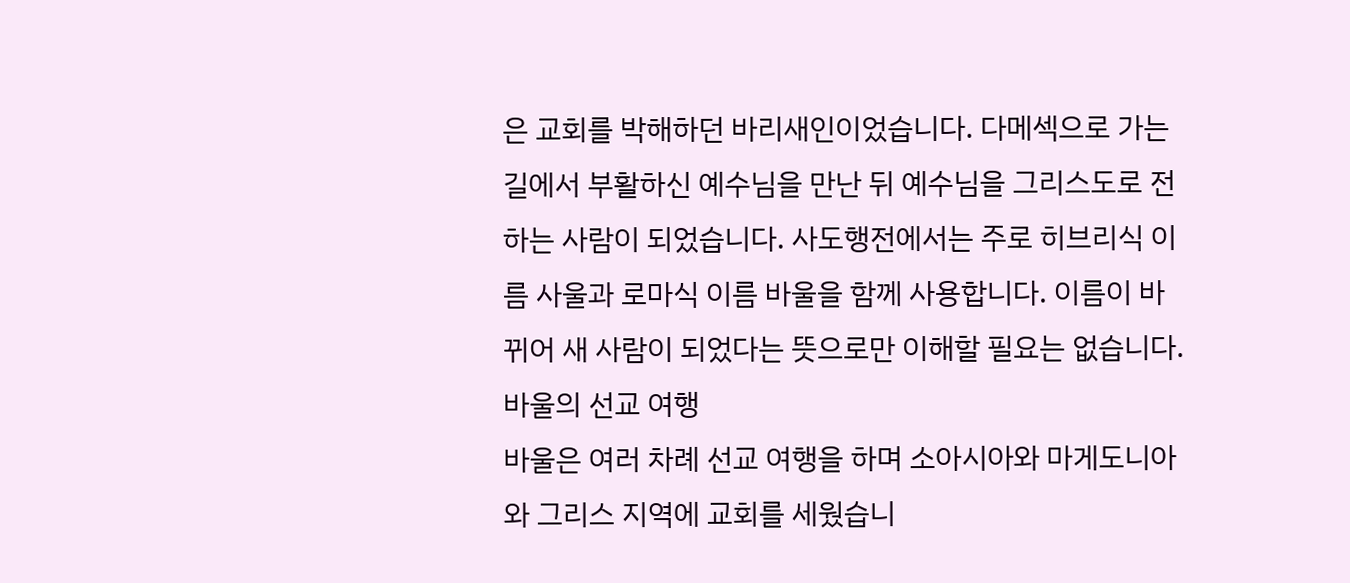은 교회를 박해하던 바리새인이었습니다. 다메섹으로 가는 길에서 부활하신 예수님을 만난 뒤 예수님을 그리스도로 전하는 사람이 되었습니다. 사도행전에서는 주로 히브리식 이름 사울과 로마식 이름 바울을 함께 사용합니다. 이름이 바뀌어 새 사람이 되었다는 뜻으로만 이해할 필요는 없습니다.
바울의 선교 여행
바울은 여러 차례 선교 여행을 하며 소아시아와 마게도니아와 그리스 지역에 교회를 세웠습니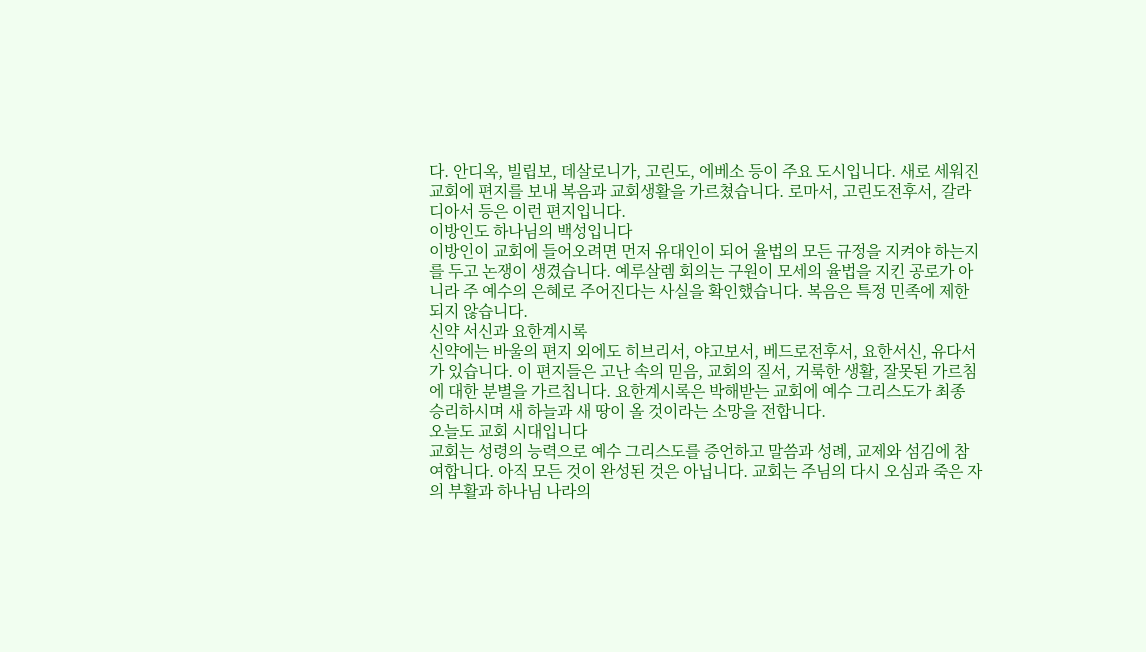다. 안디옥, 빌립보, 데살로니가, 고린도, 에베소 등이 주요 도시입니다. 새로 세워진 교회에 편지를 보내 복음과 교회생활을 가르쳤습니다. 로마서, 고린도전후서, 갈라디아서 등은 이런 편지입니다.
이방인도 하나님의 백성입니다
이방인이 교회에 들어오려면 먼저 유대인이 되어 율법의 모든 규정을 지켜야 하는지를 두고 논쟁이 생겼습니다. 예루살렘 회의는 구원이 모세의 율법을 지킨 공로가 아니라 주 예수의 은혜로 주어진다는 사실을 확인했습니다. 복음은 특정 민족에 제한되지 않습니다.
신약 서신과 요한계시록
신약에는 바울의 편지 외에도 히브리서, 야고보서, 베드로전후서, 요한서신, 유다서가 있습니다. 이 편지들은 고난 속의 믿음, 교회의 질서, 거룩한 생활, 잘못된 가르침에 대한 분별을 가르칩니다. 요한계시록은 박해받는 교회에 예수 그리스도가 최종 승리하시며 새 하늘과 새 땅이 올 것이라는 소망을 전합니다.
오늘도 교회 시대입니다
교회는 성령의 능력으로 예수 그리스도를 증언하고 말씀과 성례, 교제와 섬김에 참여합니다. 아직 모든 것이 완성된 것은 아닙니다. 교회는 주님의 다시 오심과 죽은 자의 부활과 하나님 나라의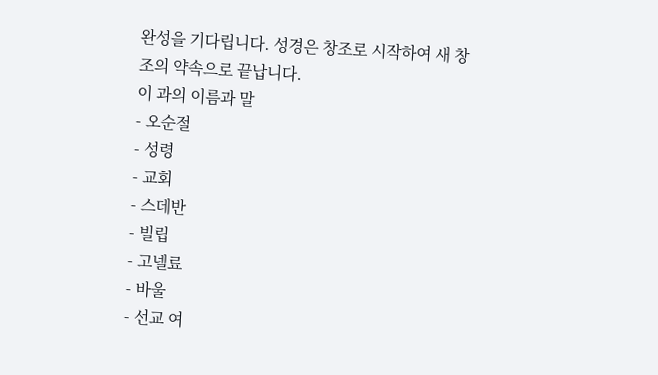완성을 기다립니다. 성경은 창조로 시작하여 새 창조의 약속으로 끝납니다.
이 과의 이름과 말
- 오순절
- 성령
- 교회
- 스데반
- 빌립
- 고넬료
- 바울
- 선교 여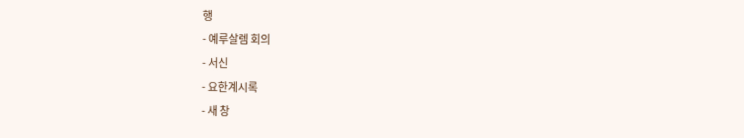행
- 예루살렘 회의
- 서신
- 요한계시록
- 새 창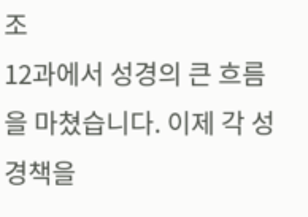조
12과에서 성경의 큰 흐름을 마쳤습니다. 이제 각 성경책을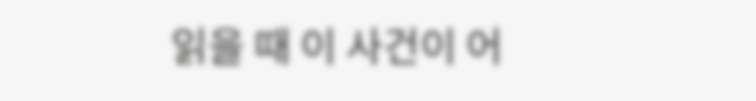읽을 때 이 사건이 어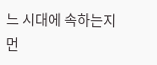느 시대에 속하는지 먼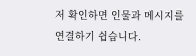저 확인하면 인물과 메시지를 연결하기 쉽습니다.